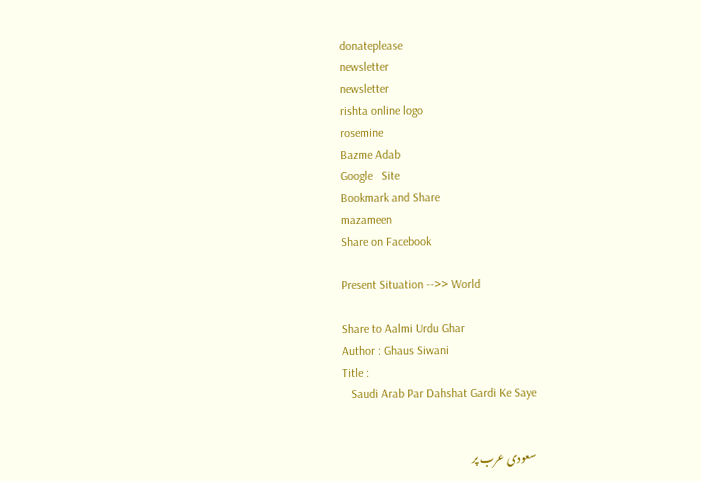donateplease
newsletter
newsletter
rishta online logo
rosemine
Bazme Adab
Google   Site
Bookmark and Share
mazameen
Share on Facebook

Present Situation -->> World

Share to Aalmi Urdu Ghar
Author : Ghaus Siwani
Title :
   Saudi Arab Par Dahshat Gardi Ke Saye


سعودی عرب پر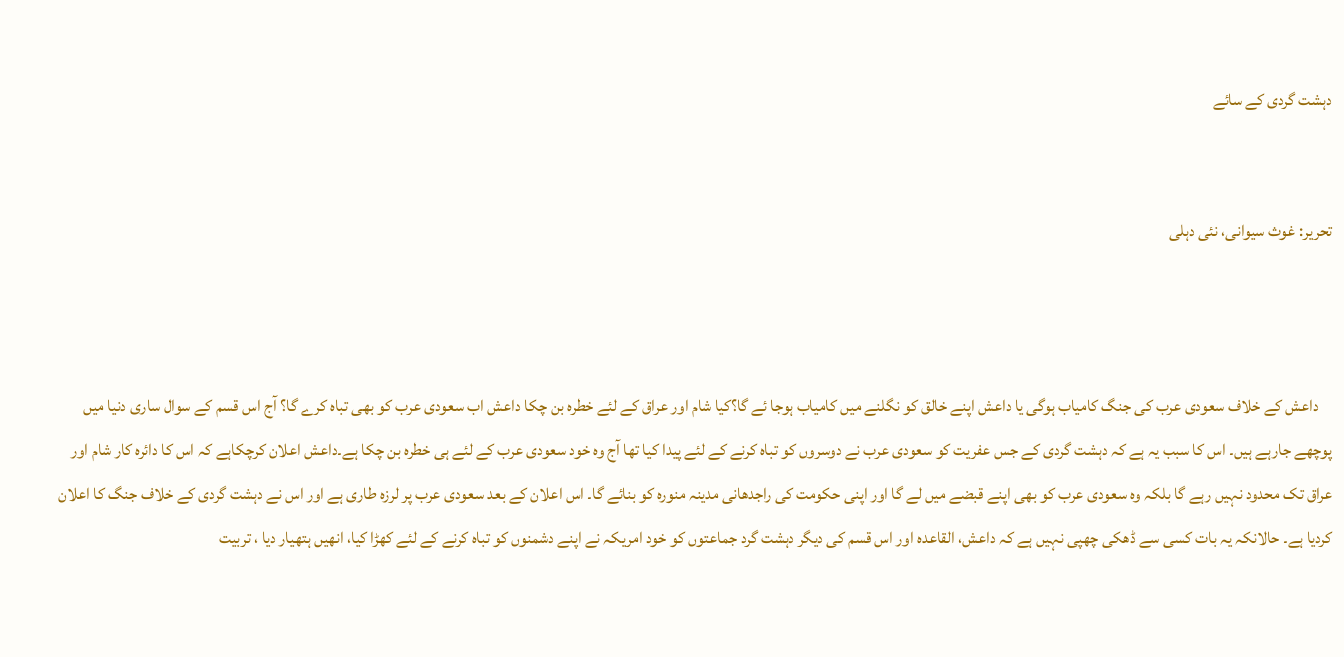دہشت گردی کے سائے


تحریر: غوث سیوانی، نئی دہلی



    داعش کے خلاف سعودی عرب کی جنگ کامیاب ہوگی یا داعش اپنے خالق کو نگلنے میں کامیاب ہوجا ئے گا؟کیا شام اور عراق کے لئے خطرہ بن چکا داعش اب سعودی عرب کو بھی تباہ کرے گا؟ آج اس قسم کے سوال ساری دنیا میں پوچھے جارہے ہیں۔ اس کا سبب یہ ہے کہ دہشت گردی کے جس عفریت کو سعودی عرب نے دوسروں کو تباہ کرنے کے لئے پیدا کیا تھا آج وہ خود سعودی عرب کے لئے ہی خطرہ بن چکا ہے۔داعش اعلان کرچکاہے کہ اس کا دائرہ کار شام اور عراق تک محدود نہیں رہے گا بلکہ وہ سعودی عرب کو بھی اپنے قبضے میں لے گا اور اپنی حکومت کی راجدھانی مدینہ منورہ کو بنائے گا۔ اس اعلان کے بعد سعودی عرب پر لرزہ طاری ہے اور اس نے دہشت گردی کے خلاف جنگ کا اعلان کردیا ہے۔ حالانکہ یہ بات کسی سے ڈھکی چھپی نہیں ہے کہ داعش، القاعدہ اور اس قسم کی دیگر دہشت گرد جماعتوں کو خود امریکہ نے اپنے دشمنوں کو تباہ کرنے کے لئے کھڑا کیا، انھیں ہتھیار دیا ، تربیت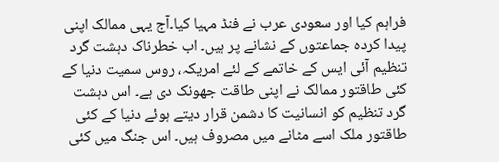فراہم کیا اور سعودی عرب نے فنڈ مہیا کیا۔آج یہی ممالک اپنی پیدا کردہ جماعتوں کے نشانے پر ہیں۔ اب خطرناک دہشت گرد تنظیم آئی ایس کے خاتمے کے لئے امریکہ، روس سمیت دنیا کے کئی طاقتور ممالک نے اپنی طاقت جھونک دی ہے۔ اس دہشت گرد تنظیم کو انسانیت کا دشمن قرار دیتے ہوئے دنیا کے کئی طاقتور ملک اسے مٹانے میں مصروف ہیں۔ اس جنگ میں کئی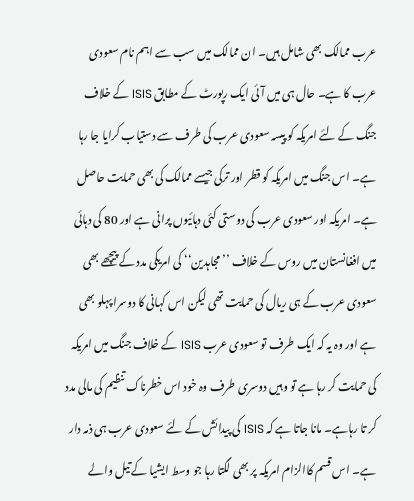عرب ممالک بھی شامل ہیں۔ ان ممالک میں سب سے اہم نام سعودی عرب کا ہے۔ حال ہی میں آئی ایک رپورٹ کے مطابق ISIS کے خلاف جنگ کے لئے امریکہ کو پیسہ سعودی عرب کی طرف سے دستیاب کرایا جا رہا ہے۔ اس جنگ میں امریکہ کو قطر اور ترکی جیسے ممالک کی بھی حمایت حاصل ہے۔ امریکہ اور سعودی عرب کی دوستی کئی دہائیوں پرانی ہے اور 80 کی دہائی میں افغانستان میں روس کے خلاف ’’مجاہدین‘‘ کی امریکی مدد کے پیچھے بھی سعودی عرب کے ہی ریال کی حمایت تھی لیکن اس کہانی کا دوسرا پہلو بھی ہے اور وہ یہ کہ ایک طرف تو سعودی عرب ISIS کے خلاف جنگ میں امریکہ کی حمایت کر رہا ہے تو وہیں دوسری طرف وہ خود اس خطرناک تنظیم کی مالی مدد کر تا رہاہے۔ مانا جاتا ہے کہ ISIS کی پیدائش کے لئے سعودی عرب ہی ذمہ دار ہے۔ اس قسم کاالزام امریکہ پر بھی لگتا رہا جو وسط ایشیا کے تیل والے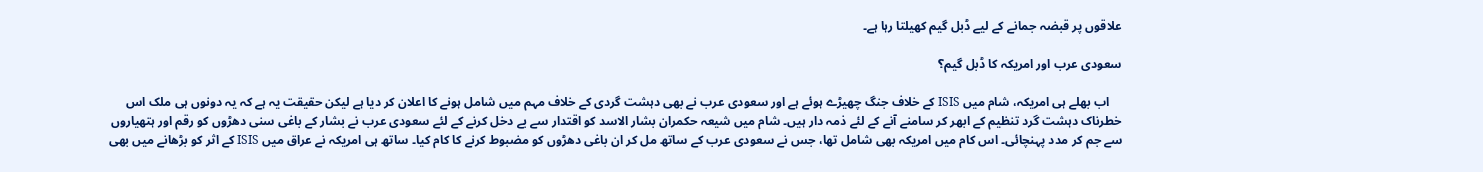علاقوں پر قبضہ جمانے کے لیے ڈبل گیم کھیلتا رہا ہے۔

سعودی عرب اور امریکہ کا ڈبل گیم؟

    اب بھلے ہی امریکہ، شام میں ISIS کے خلاف جنگ چھیڑے ہوئے ہے اور سعودی عرب نے بھی دہشت گردی کے خلاف مہم میں شامل ہونے کا اعلان کر دیا ہے لیکن حقیقت یہ ہے کہ یہ دونوں ہی ملک اس خطرناک دہشت گرد تنظیم کے ابھر کر سامنے آنے کے لئے ذمہ دار ہیں۔ شام میں شیعہ حکمران بشار الاسد کو اقتدار سے بے دخل کرنے کے لئے سعودی عرب نے بشار کے باغی سنی دھڑوں کو رقم اور ہتھیاروں سے جم کر مدد پہنچائی۔ اس کام میں امریکہ بھی شامل تھا، جس نے سعودی عرب کے ساتھ مل کر ان باغی دھڑوں کو مضبوط کرنے کا کام کیا۔ ساتھ ہی امریکہ نے عراق میں ISIS کے اثر کو بڑھانے میں بھی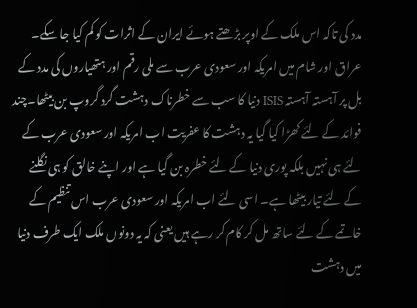مدد کی تاکہ اس ملک کے اوپر بڑھتے ہوئے ایران کے اثرات کو کم کیا جا سکے۔ عراق اور شام میں امریکہ اور سعودی عرب سے ملی رقم اور ہتھیاروں کی مدد کے بل پر آہستہ آہستہ ISIS دنیا کا سب سے خطرناک دہشت گرد گروپ بن بیٹھا۔چند فوائد کے لئے کھڑا کیا گیا یہ دہشت کا عفریت اب امریکہ اور سعودی عرب کے لئے ہی نہیں بلکہ پوری دنیا کے لئے خطرہ بن گیا ہے اور اپنے خالق کو ہی نگلنے کے لئے تیار بیٹھا ہے۔ اسی لئے اب امریکہ اور سعودی عرب اس تنظیم کے خاتمے کے لئے ساتھ مل کر کام کر رہے ہیں یعنی کہ یہ دونوں ملک ایک طرف دنیا میں دہشت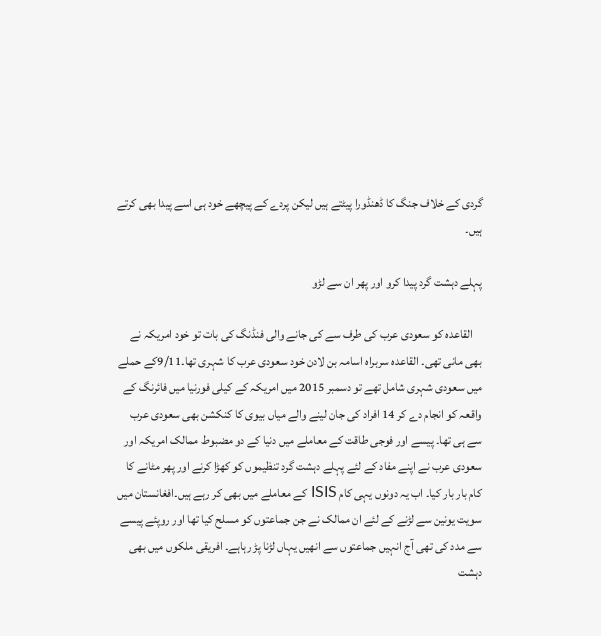گردی کے خلاف جنگ کا ڈھنڈورا پیٹتے ہیں لیکن پردے کے پیچھے خود ہی اسے پیدا بھی کرتے ہیں۔

پہلے دہشت گرد پیدا کرو اور پھر ان سے لڑو

    القاعدہ کو سعودی عرب کی طرف سے کی جانے والی فنڈنگ کی بات تو خود امریکہ نے بھی مانی تھی۔ القاعدہ سربراہ اسامہ بن لادن خود سعودی عرب کا شہری تھا۔9/11کے حملے میں سعودی شہری شامل تھے تو دسمبر 2015 میں امریکہ کے کیلی فورنیا میں فائرنگ کے واقعہ کو انجام دے کر 14 افراد کی جان لینے والے میاں بیوی کا کنکشن بھی سعودی عرب سے ہی تھا۔ پیسے اور فوجی طاقت کے معاملے میں دنیا کے دو مضبوط ممالک امریکہ اور سعودی عرب نے اپنے مفاد کے لئے پہلے دہشت گرد تنظیموں کو کھڑا کرنے اور پھر مٹانے کا کام بار بار کیا۔ اب یہ دونوں یہی کام ISIS کے معاملے میں بھی کر رہے ہیں۔افغانستان میں سویت یونین سے لڑنے کے لئے ان ممالک نے جن جماعتوں کو مسلح کیا تھا اور روپئے پیسے سے مدد کی تھی آج انہیں جماعتوں سے انھیں یہاں لڑنا پڑ رہاہے۔ افریقی ملکوں میں بھی دہشت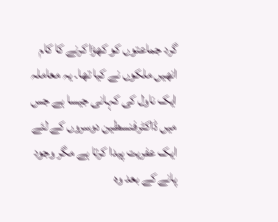گرد جماعتوں کو کھڑا کرنے کا کام انھیں ملکوں نے کیا تھا۔ یہ معاملہ ایک ناول کی کہانی جیسا ہے جس میں ڈاکٹرفنسطین دوسروں کے لئے ایک عفریت پیدا کرتا ہے مگر وجود پانے کے بعد وہ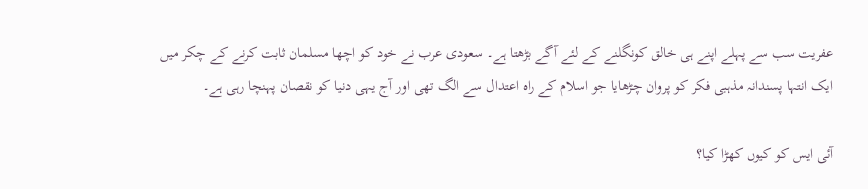عفریت سب سے پہلے اپنے ہی خالق کونگلنے کے لئے آگے بڑھتا ہے۔ سعودی عرب نے خود کو اچھا مسلمان ثابت کرنے کے چکر میں ایک انتہا پسندانہ مذہبی فکر کو پروان چڑھایا جو اسلام کے راہ اعتدال سے الگ تھی اور آج یہی دنیا کو نقصان پہنچا رہی ہے۔

آئی ایس کو کیوں کھڑا کیا؟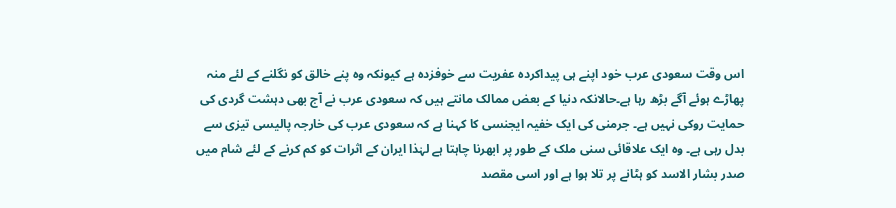اس وقت سعودی عرب خود اپنے ہی پیداکردہ عفریت سے خوفزدہ ہے کیونکہ وہ پنے خالق کو نگلنے کے لئے منہ پھاڑے ہوئے آگے بڑھ رہا ہے۔حالانکہ دنیا کے بعض ممالک مانتے ہیں کہ سعودی عرب نے آج بھی دہشت گردی کی حمایت روکی نہیں ہے۔ جرمنی کی ایک خفیہ ایجنسی کا کہنا ہے کہ سعودی عرب کی خارجہ پالیسی تیزی سے بدل رہی ہے۔ وہ ایک علاقائی سنی ملک کے طور پر ابھرنا چاہتا ہے لہٰذا ایران کے اثرات کو کم کرنے کے لئے شام میں صدر بشار الاسد کو ہٹانے پر تلا ہوا ہے اور اسی مقصد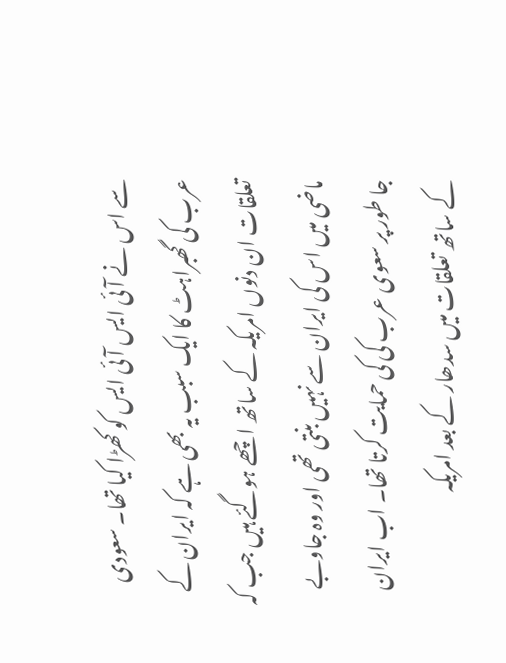سے اس نے آئی ایس آئی ایس کو کھڑا کیا تھا۔ سعودی عرب کی گھبراہٹ کا ایک سبب یہ بھی ہے کہ ایران کے تعلقات ان دنوں امریکہ کے ساتھ اچھے ہوگئے ہیں جب کہ ماضی میں اس کی ایران سے نہیں بنتی تھی اور وہ جاوبے جا طور پر سعوی عرب کی کی حمایت کرتا تھا۔ اب ایران کے ساتھ تعلقات میں سدھار کے بعد امریکہ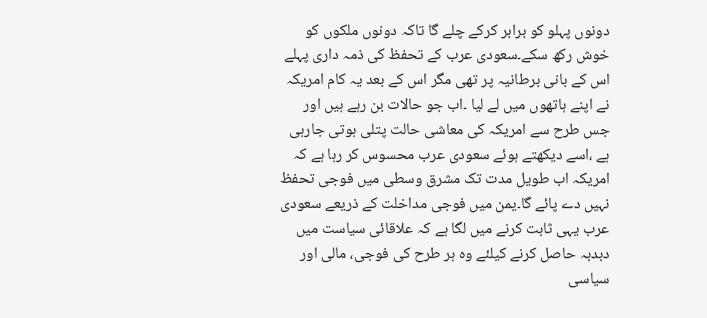دونوں پہلو کو برابر کرکے چلے گا تاکہ دونوں ملکوں کو خوش رکھ سکے۔سعودی عرب کے تحفظ کی ذمہ داری پہلے اس کے بانی برطانیہ پر تھی مگر اس کے بعد یہ کام امریکہ نے اپنے ہاتھوں میں لے لیا ۔اب جو حالات بن رہے ہیں اور جس طرح سے امریکہ کی معاشی حالت پتلی ہوتی جارہی ہے ،اسے دیکھتے ہوئے سعودی عرب محسوس کر رہا ہے کہ امریکہ اب طویل مدت تک مشرق وسطی میں فوجی تحفظ نہیں دے پائے گا۔یمن میں فوجی مداخلت کے ذریعے سعودی عرب یہی ثابت کرنے میں لگا ہے کہ علاقائی سیاست میں دبدبہ حاصل کرنے کیلئے وہ ہر طرح کی فوجی، مالی اور سیاسی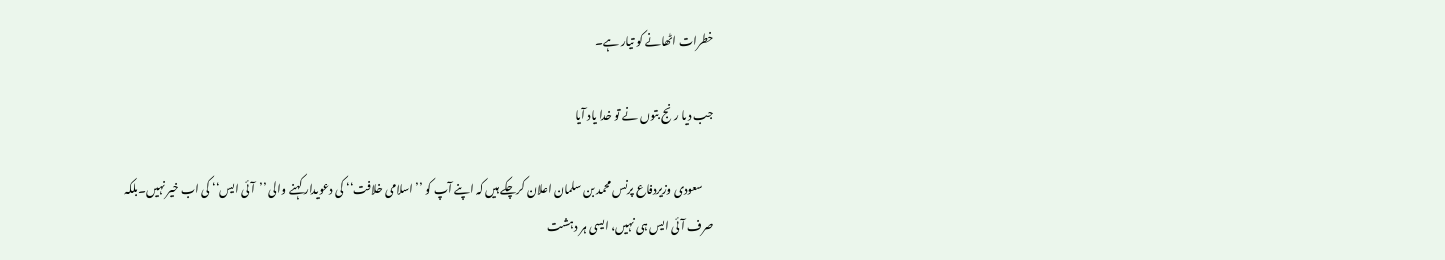خطرات اٹھانے کو تیار ہے۔

جب دیا رنج بتوں نے تو خدا یاد آیا

     سعودی وزیردفاع پرنس محمد بن سلمان اعلان کرچکے ہیں کہ اپنے آپ کو ’’اسلامی خلافت‘‘ کی دعویدار کہنے والی ’’آئی ایس‘‘ کی اب خیر نہیں۔بلکہ صرف آئی ایس ہی نہیں، ایسی ہر دہشت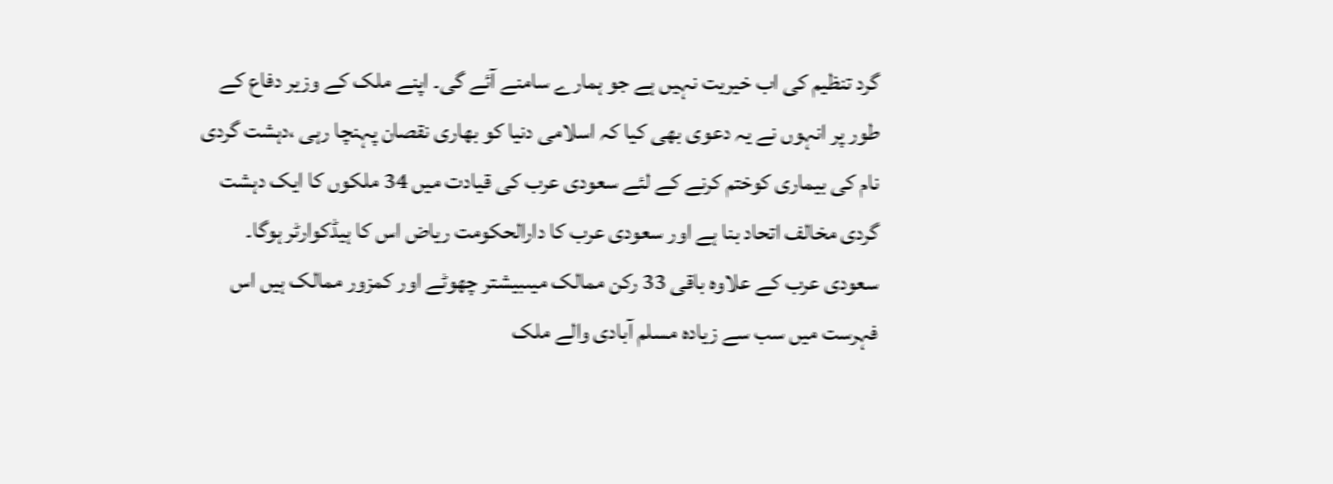گرد تنظیم کی اب خیریت نہیں ہے جو ہمارے سامنے آئے گی۔ اپنے ملک کے وزیر دفاع کے طور پر انہوں نے یہ دعوی بھی کیا کہ اسلامی دنیا کو بھاری نقصان پہنچا رہی ،دہشت گردی نام کی بیماری کوختم کرنے کے لئے سعودی عرب کی قیادت میں 34 ملکوں کا ایک دہشت گردی مخالف اتحاد بنا ہے اور سعودی عرب کا دارالحکومت ریاض اس کا ہیڈکوارٹر ہوگا۔ سعودی عرب کے علاوہ باقی 33 رکن ممالک میںبیشتر چھوٹے اور کمزور ممالک ہیں اس فہرست میں سب سے زیادہ مسلم آبادی والے ملک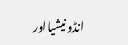انڈونیشیااور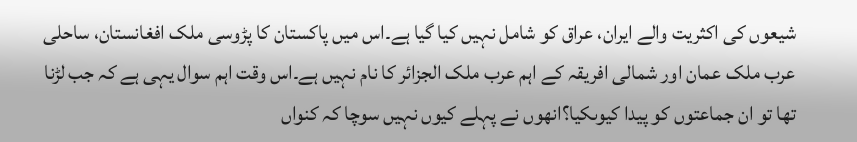شیعوں کی اکثریت والے ایران، عراق کو شامل نہیں کیا گیا ہے۔اس میں پاکستان کا پڑوسی ملک افغانستان، ساحلی عرب ملک عمان اور شمالی افریقہ کے اہم عرب ملک الجزائر کا نام نہیں ہے۔اس وقت اہم سوال یہی ہے کہ جب لڑنا تھا تو ان جماعتوں کو پیدا کیوںکیا؟انھوں نے پہلے کیوں نہیں سوچا کہ کنواں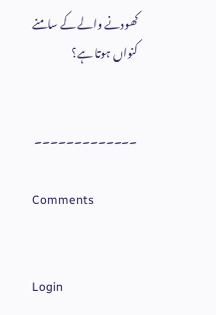کھودنے والے کے سامنے کنواں ہوتا ہے؟


۔۔۔۔۔۔۔۔۔۔۔۔۔

Comments


Login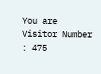You are Visitor Number : 475